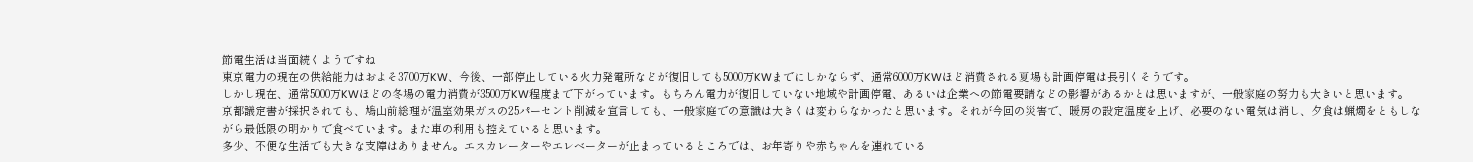節電生活は当面続くようですね
東京電力の現在の供給能力はおよそ3700万KW、今後、一部停止している火力発電所などが復旧しても5000万KWまでにしかならず、通常6000万KWほど消費される夏場も計画停電は長引くそうです。
しかし現在、通常5000万KWほどの冬場の電力消費が3500万KW程度まで下がっています。もちろん電力が復旧していない地域や計画停電、あるいは企業への節電要請などの影響があるかとは思いますが、一般家庭の努力も大きいと思います。
京都議定書が採択されても、鳩山前総理が温室効果ガスの25パーセント削減を宣言しても、一般家庭での意識は大きくは変わらなかったと思います。それが今回の災害で、暖房の設定温度を上げ、必要のない電気は消し、夕食は蝋燭をともしながら最低限の明かりで食べています。また車の利用も控えていると思います。
多少、不便な生活でも大きな支障はありません。エスカレーターやエレベーターが止まっているところでは、お年寄りや赤ちゃんを連れている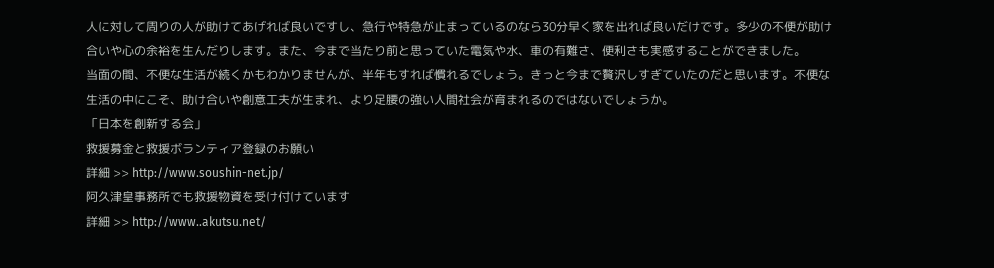人に対して周りの人が助けてあげれば良いですし、急行や特急が止まっているのなら30分早く家を出れば良いだけです。多少の不便が助け合いや心の余裕を生んだりします。また、今まで当たり前と思っていた電気や水、車の有難さ、便利さも実感することができました。
当面の間、不便な生活が続くかもわかりませんが、半年もすれば慣れるでしょう。きっと今まで贅沢しすぎていたのだと思います。不便な生活の中にこそ、助け合いや創意工夫が生まれ、より足腰の強い人間社会が育まれるのではないでしょうか。
「日本を創新する会」
救援募金と救援ボランティア登録のお願い
詳細 >> http://www.soushin-net.jp/
阿久津皇事務所でも救援物資を受け付けています
詳細 >> http://www..akutsu.net/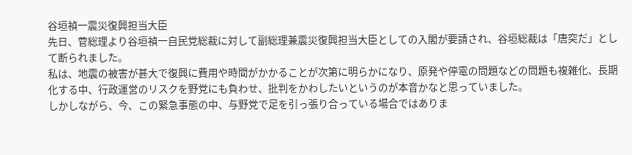谷垣禎一震災復興担当大臣
先日、菅総理より谷垣禎一自民党総裁に対して副総理兼震災復興担当大臣としての入閣が要請され、谷垣総裁は「唐突だ」として断られました。
私は、地震の被害が甚大で復興に費用や時間がかかることが次第に明らかになり、原発や停電の問題などの問題も複雑化、長期化する中、行政運営のリスクを野党にも負わせ、批判をかわしたいというのが本音かなと思っていました。
しかしながら、今、この緊急事態の中、与野党で足を引っ張り合っている場合ではありま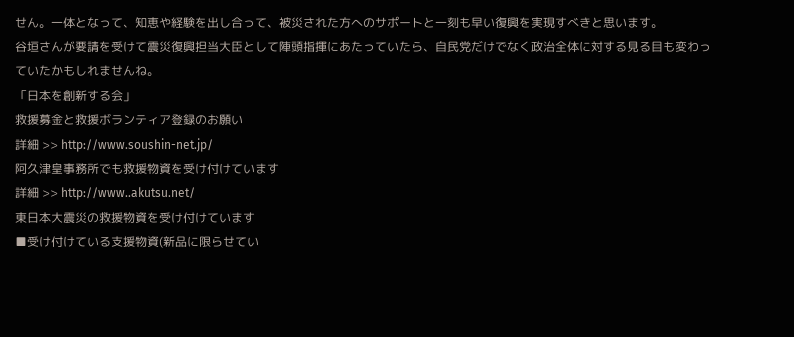せん。一体となって、知恵や経験を出し合って、被災された方へのサポートと一刻も早い復興を実現すべきと思います。
谷垣さんが要請を受けて震災復興担当大臣として陣頭指揮にあたっていたら、自民党だけでなく政治全体に対する見る目も変わっていたかもしれませんね。
「日本を創新する会」
救援募金と救援ボランティア登録のお願い
詳細 >> http://www.soushin-net.jp/
阿久津皇事務所でも救援物資を受け付けています
詳細 >> http://www..akutsu.net/
東日本大震災の救援物資を受け付けています
■受け付けている支援物資(新品に限らせてい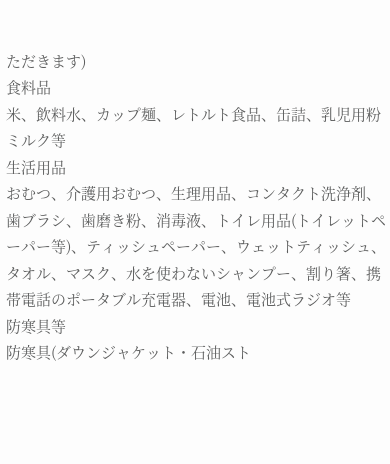ただきます)
食料品
米、飲料水、カップ麺、レトルト食品、缶詰、乳児用粉ミルク等
生活用品
おむつ、介護用おむつ、生理用品、コンタクト洗浄剤、歯ブラシ、歯磨き粉、消毒液、トイレ用品(トイレットペーパー等)、ティッシュペーパー、ウェットティッシュ、タオル、マスク、水を使わないシャンプー、割り箸、携帯電話のポータブル充電器、電池、電池式ラジオ等
防寒具等
防寒具(ダウンジャケット・石油スト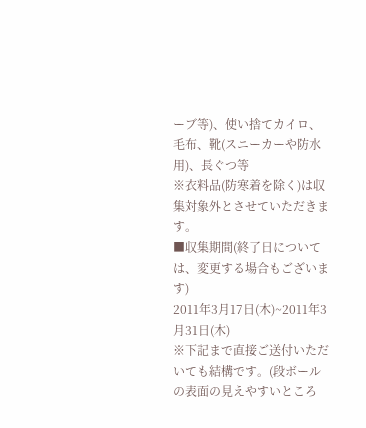ーブ等)、使い捨てカイロ、毛布、靴(スニーカーや防水用)、長ぐつ等
※衣料品(防寒着を除く)は収集対象外とさせていただきます。
■収集期間(終了日については、変更する場合もございます)
2011年3月17日(木)~2011年3月31日(木)
※下記まで直接ご送付いただいても結構です。(段ボールの表面の見えやすいところ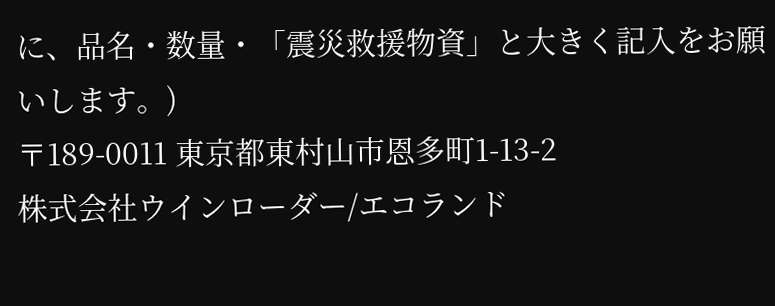に、品名・数量・「震災救援物資」と大きく記入をお願いします。)
〒189-0011 東京都東村山市恩多町1-13-2
株式会社ウインローダー/エコランド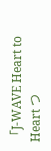「J-WAVE Heart to Heart つ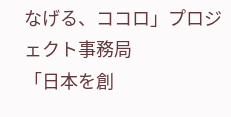なげる、ココロ」プロジェクト事務局
「日本を創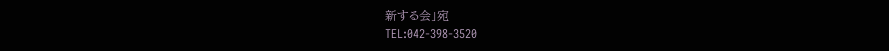新する会」宛
TEL:042-398-3520